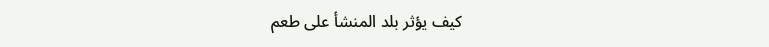كيف يؤثر بلد المنشأ على طعم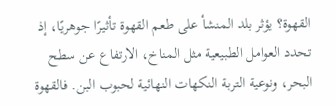القهوة؟ يؤثر بلد المنشأ على طعم القهوة تأثيرًا جوهريًا، إذ تحدد العوامل الطبيعية مثل المناخ، الارتفاع عن سطح البحر، ونوعية التربة النكهات النهائية لحبوب البن. فالقهوة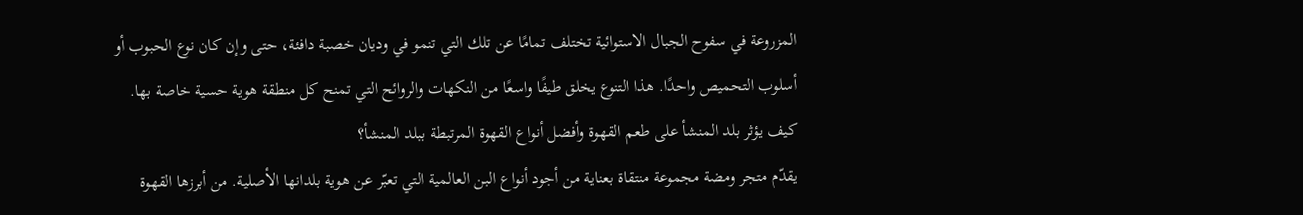المزروعة في سفوح الجبال الاستوائية تختلف تمامًا عن تلك التي تنمو في وديان خصبة دافئة، حتى وإن كان نوع الحبوب أو أسلوب التحميص واحدًا. هذا التنوع يخلق طيفًا واسعًا من النكهات والروائح التي تمنح كل منطقة هوية حسية خاصة بها.
كيف يؤثر بلد المنشأ على طعم القهوة وأفضل أنواع القهوة المرتبطة ببلد المنشأ؟
يقدّم متجر ومضة مجموعة منتقاة بعناية من أجود أنواع البن العالمية التي تعبّر عن هوية بلدانها الأصلية. من أبرزها القهوة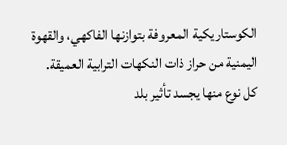الكوستاريكية المعروفة بتوازنها الفاكهي، والقهوة اليمنية من حراز ذات النكهات الترابية العميقة. كل نوع منها يجسد تأثير بلد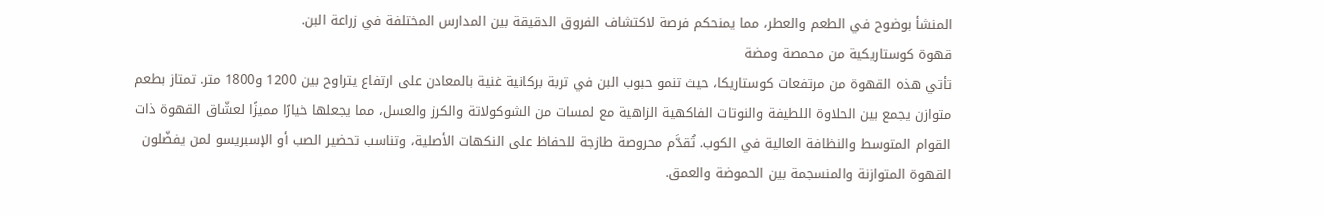المنشأ بوضوح في الطعم والعطر، مما يمنحكم فرصة لاكتشاف الفروق الدقيقة بين المدارس المختلفة في زراعة البن.
قهوة كوستاريكية من محمصة ومضة
تأتي هذه القهوة من مرتفعات كوستاريكا، حيث تنمو حبوب البن في تربة بركانية غنية بالمعادن على ارتفاع يتراوح بين 1200 و1800 متر. تمتاز بطعم متوازن يجمع بين الحلاوة اللطيفة والنوتات الفاكهية الزاهية مع لمسات من الشوكولاتة والكرز والعسل، مما يجعلها خيارًا مميزًا لعشّاق القهوة ذات القوام المتوسط والنظافة العالية في الكوب. تُقدَّم محروصة طازجة للحفاظ على النكهات الأصلية، وتناسب تحضير الصب أو الإسبريسو لمن يفضّلون القهوة المتوازنة والمنسجمة بين الحموضة والعمق.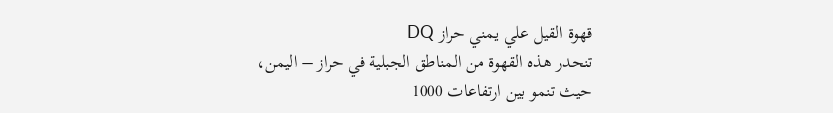قهوة القيل علي يمني حراز DQ
تنحدر هذه القهوة من المناطق الجبلية في حراز – اليمن، حيث تنمو بين ارتفاعات 1000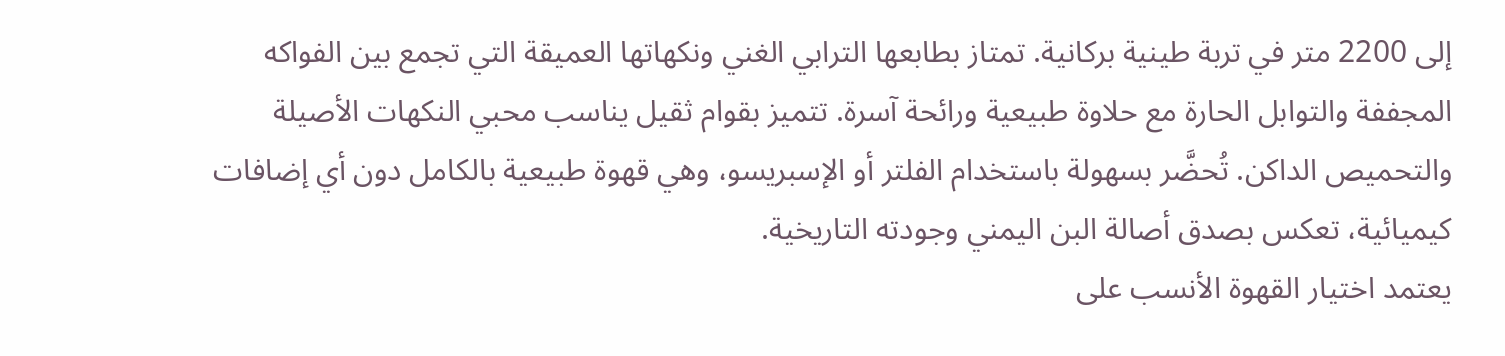إلى 2200 متر في تربة طينية بركانية. تمتاز بطابعها الترابي الغني ونكهاتها العميقة التي تجمع بين الفواكه المجففة والتوابل الحارة مع حلاوة طبيعية ورائحة آسرة. تتميز بقوام ثقيل يناسب محبي النكهات الأصيلة والتحميص الداكن. تُحضَّر بسهولة باستخدام الفلتر أو الإسبريسو، وهي قهوة طبيعية بالكامل دون أي إضافات كيميائية، تعكس بصدق أصالة البن اليمني وجودته التاريخية.
يعتمد اختيار القهوة الأنسب على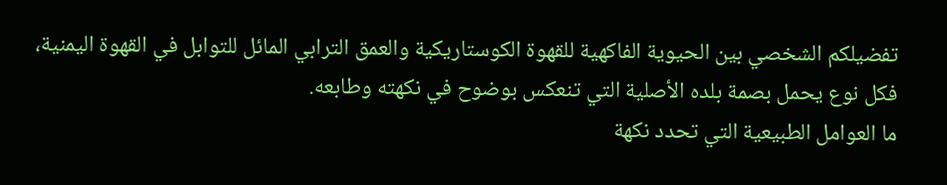تفضيلكم الشخصي بين الحيوية الفاكهية للقهوة الكوستاريكية والعمق الترابي المائل للتوابل في القهوة اليمنية، فكل نوع يحمل بصمة بلده الأصلية التي تنعكس بوضوح في نكهته وطابعه.
ما العوامل الطبيعية التي تحدد نكهة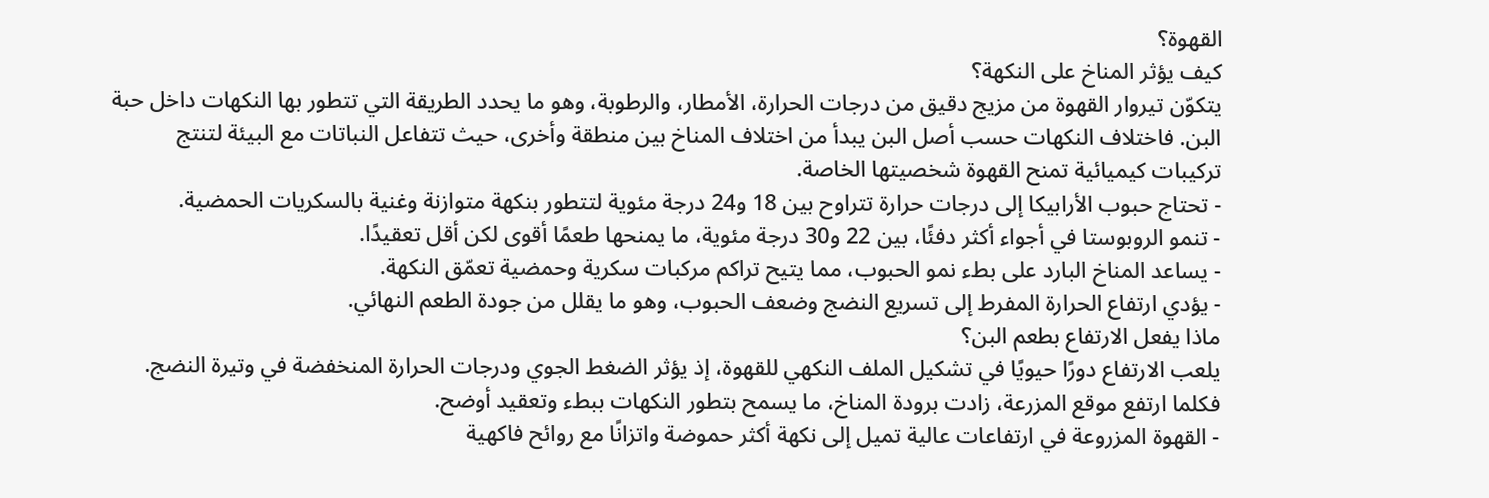القهوة؟
كيف يؤثر المناخ على النكهة؟
يتكوّن تيروار القهوة من مزيج دقيق من درجات الحرارة، الأمطار، والرطوبة، وهو ما يحدد الطريقة التي تتطور بها النكهات داخل حبة البن. فاختلاف النكهات حسب أصل البن يبدأ من اختلاف المناخ بين منطقة وأخرى، حيث تتفاعل النباتات مع البيئة لتنتج تركيبات كيميائية تمنح القهوة شخصيتها الخاصة.
- تحتاج حبوب الأرابيكا إلى درجات حرارة تتراوح بين 18 و24 درجة مئوية لتتطور بنكهة متوازنة وغنية بالسكريات الحمضية.
- تنمو الروبوستا في أجواء أكثر دفئًا، بين 22 و30 درجة مئوية، ما يمنحها طعمًا أقوى لكن أقل تعقيدًا.
- يساعد المناخ البارد على بطء نمو الحبوب، مما يتيح تراكم مركبات سكرية وحمضية تعمّق النكهة.
- يؤدي ارتفاع الحرارة المفرط إلى تسريع النضج وضعف الحبوب، وهو ما يقلل من جودة الطعم النهائي.
ماذا يفعل الارتفاع بطعم البن؟
يلعب الارتفاع دورًا حيويًا في تشكيل الملف النكهي للقهوة، إذ يؤثر الضغط الجوي ودرجات الحرارة المنخفضة في وتيرة النضج. فكلما ارتفع موقع المزرعة، زادت برودة المناخ، ما يسمح بتطور النكهات ببطء وتعقيد أوضح.
- القهوة المزروعة في ارتفاعات عالية تميل إلى نكهة أكثر حموضة واتزانًا مع روائح فاكهية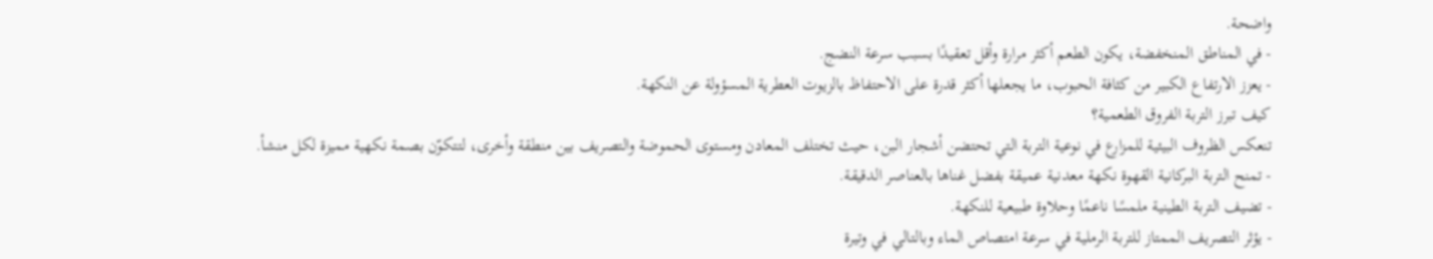واضحة.
- في المناطق المنخفضة، يكون الطعم أكثر مرارة وأقل تعقيدًا بسبب سرعة النضج.
- يعزز الارتفاع الكبير من كثافة الحبوب، ما يجعلها أكثر قدرة على الاحتفاظ بالزيوت العطرية المسؤولة عن النكهة.
كيف تبرز التربة الفروق الطعمية؟
تنعكس الظروف البيئية للمزارع في نوعية التربة التي تحتضن أشجار البن، حيث تختلف المعادن ومستوى الحموضة والتصريف بين منطقة وأخرى، لتتكوّن بصمة نكهية مميزة لكل منشأ.
- تمنح التربة البركانية القهوة نكهة معدنية عميقة بفضل غناها بالعناصر الدقيقة.
- تضيف التربة الطينية ملمسًا ناعمًا وحلاوة طبيعية للنكهة.
- يؤثر التصريف الممتاز للتربة الرملية في سرعة امتصاص الماء وبالتالي في وتيرة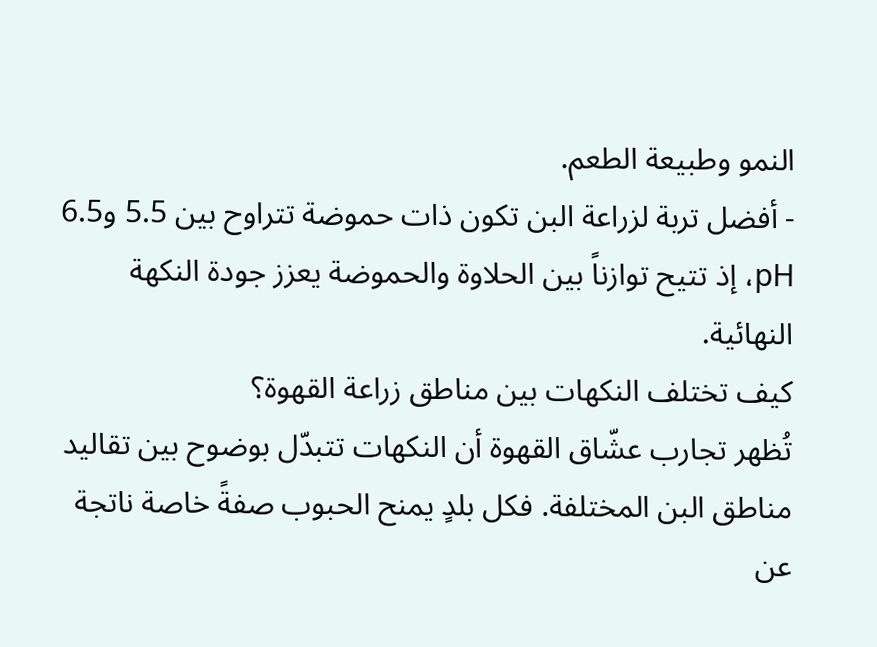النمو وطبيعة الطعم.
- أفضل تربة لزراعة البن تكون ذات حموضة تتراوح بين 5.5 و6.5 pH، إذ تتيح توازناً بين الحلاوة والحموضة يعزز جودة النكهة النهائية.
كيف تختلف النكهات بين مناطق زراعة القهوة؟
تُظهر تجارب عشّاق القهوة أن النكهات تتبدّل بوضوح بين تقاليد مناطق البن المختلفة. فكل بلدٍ يمنح الحبوب صفةً خاصة ناتجة عن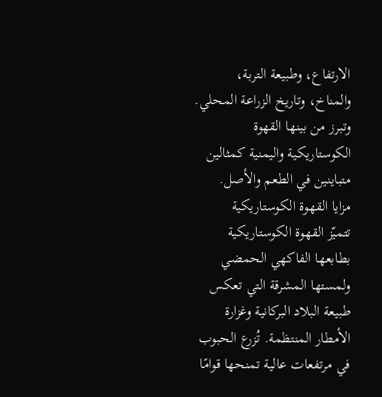الارتفاع، وطبيعة التربة، والمناخ، وتاريخ الزراعة المحلي. وتبرز من بينها القهوة الكوستاريكية واليمنية كمثالين متباينين في الطعم والأصل.
مزايا القهوة الكوستاريكية
تتميّز القهوة الكوستاريكية بطابعها الفاكهي الحمضي ولمستها المشرقة التي تعكس طبيعة البلاد البركانية وغزارة الأمطار المنتظمة. تُزرع الحبوب في مرتفعات عالية تمنحها قوامًا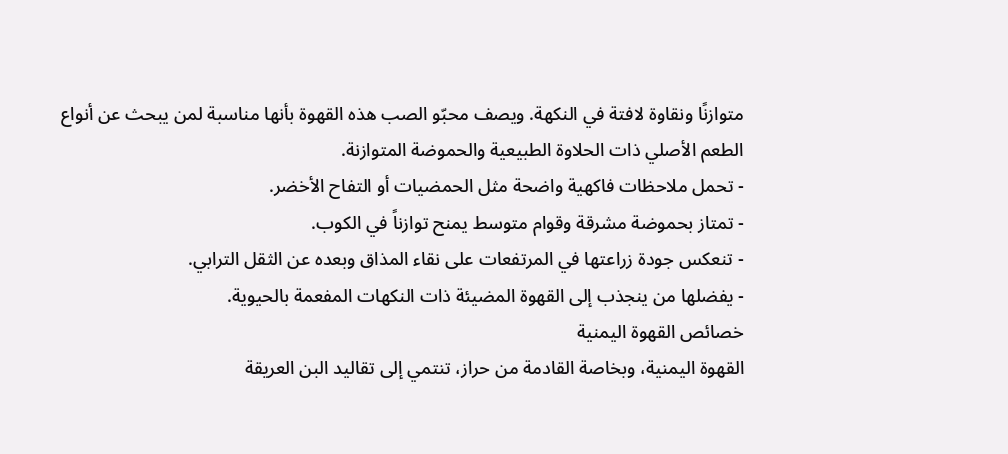متوازنًا ونقاوة لافتة في النكهة. ويصف محبّو الصب هذه القهوة بأنها مناسبة لمن يبحث عن أنواع الطعم الأصلي ذات الحلاوة الطبيعية والحموضة المتوازنة.
- تحمل ملاحظات فاكهية واضحة مثل الحمضيات أو التفاح الأخضر.
- تمتاز بحموضة مشرقة وقوام متوسط يمنح توازناً في الكوب.
- تنعكس جودة زراعتها في المرتفعات على نقاء المذاق وبعده عن الثقل الترابي.
- يفضلها من ينجذب إلى القهوة المضيئة ذات النكهات المفعمة بالحيوية.
خصائص القهوة اليمنية
القهوة اليمنية، وبخاصة القادمة من حراز، تنتمي إلى تقاليد البن العريقة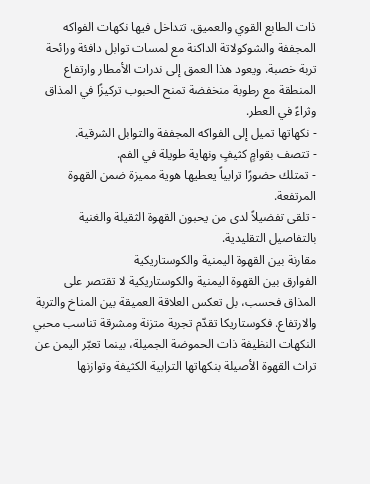ذات الطابع القوي والعميق. تتداخل فيها نكهات الفواكه المجففة والشوكولاتة الداكنة مع لمسات توابل دافئة ورائحة تربة خصبة. ويعود هذا العمق إلى ندرات الأمطار وارتفاع المنطقة مع رطوبة منخفضة تمنح الحبوب تركيزًا في المذاق وثراءً في العطر.
- نكهاتها تميل إلى الفواكه المجففة والتوابل الشرقية.
- تتصف بقوامٍ كثيفٍ ونهاية طويلة في الفم.
- تمتلك حضورًا ترابياً يعطيها هوية مميزة ضمن القهوة المرتفعة.
- تلقى تفضيلاً لدى من يحبون القهوة الثقيلة والغنية بالتفاصيل التقليدية.
مقارنة بين القهوة اليمنية والكوستاريكية
الفوارق بين القهوة اليمنية والكوستاريكية لا تقتصر على المذاق فحسب، بل تعكس العلاقة العميقة بين المناخ والتربة والارتفاع. فكوستاريكا تقدّم تجربة متزنة ومشرقة تناسب محبي النكهات النظيفة ذات الحموضة الجميلة، بينما تعبّر اليمن عن تراث القهوة الأصيلة بنكهاتها الترابية الكثيفة وتوازنها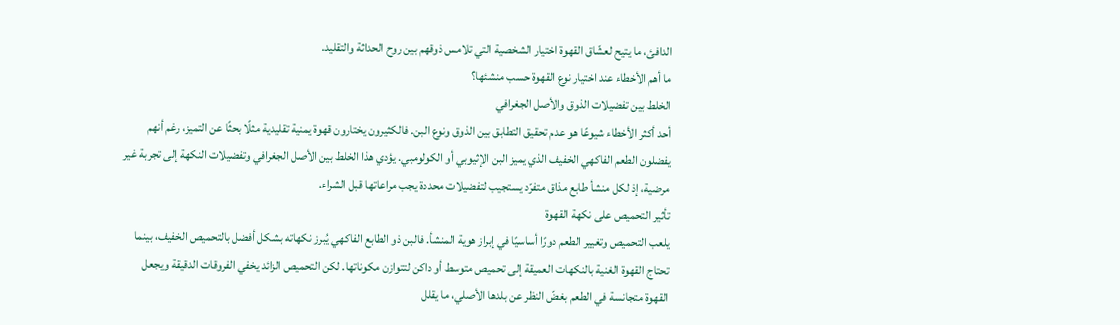الدافئ، ما يتيح لعشّاق القهوة اختيار الشخصية التي تلامس ذوقهم بين روح الحداثة والتقليد.
ما أهم الأخطاء عند اختيار نوع القهوة حسب منشئها؟
الخلط بين تفضيلات الذوق والأصل الجغرافي
أحد أكثر الأخطاء شيوعًا هو عدم تحقيق التطابق بين الذوق ونوع البن. فالكثيرون يختارون قهوة يمنية تقليدية مثلًا بحثًا عن التميز، رغم أنهم يفضلون الطعم الفاكهي الخفيف الذي يميز البن الإثيوبي أو الكولومبي. يؤدي هذا الخلط بين الأصل الجغرافي وتفضيلات النكهة إلى تجربة غير مرضية، إذ لكل منشأ طابع مذاق متفرّد يستجيب لتفضيلات محددة يجب مراعاتها قبل الشراء.
تأثير التحميص على نكهة القهوة
يلعب التحميص وتغيير الطعم دورًا أساسيًا في إبراز هوية المنشأ. فالبن ذو الطابع الفاكهي يُبرز نكهاته بشكل أفضل بالتحميص الخفيف، بينما تحتاج القهوة الغنية بالنكهات العميقة إلى تحميص متوسط أو داكن لتتوازن مكوناتها. لكن التحميص الزائد يخفي الفروقات الدقيقة ويجعل القهوة متجانسة في الطعم بغضّ النظر عن بلدها الأصلي، ما يقلل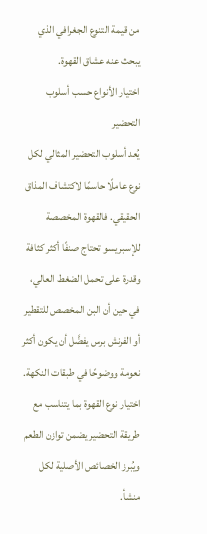من قيمة التنوع الجغرافي الذي يبحث عنه عشاق القهوة.
اختيار الأنواع حسب أسلوب التحضير
يُعد أسلوب التحضير المثالي لكل نوع عاملًا حاسمًا لاكتشاف المذاق الحقيقي. فالقهوة المخصصة للإسبريسو تحتاج صنفًا أكثر كثافة وقدرة على تحمل الضغط العالي، في حين أن البن المخصص للتقطير أو الفرنش برس يفضَّل أن يكون أكثر نعومة ووضوحًا في طبقات النكهة. اختيار نوع القهوة بما يتناسب مع طريقة التحضير يضمن توازن الطعم ويُبرز الخصائص الأصلية لكل منشأ.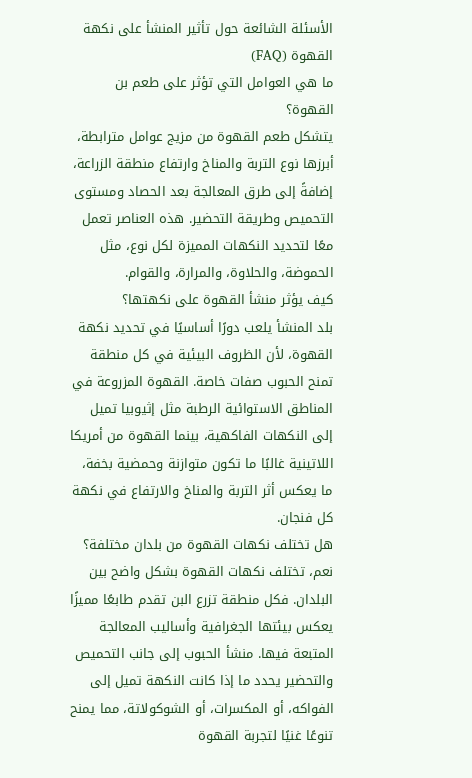الأسئلة الشائعة حول تأثير المنشأ على نكهة القهوة (FAQ)
ما هي العوامل التي تؤثر على طعم بن القهوة؟
يتشكل طعم القهوة من مزيج عوامل مترابطة، أبرزها نوع التربة والمناخ وارتفاع منطقة الزراعة، إضافةً إلى طرق المعالجة بعد الحصاد ومستوى التحميص وطريقة التحضير. هذه العناصر تعمل معًا لتحديد النكهات المميزة لكل نوع، مثل الحموضة، والحلاوة، والمرارة، والقوام.
كيف يؤثر منشأ القهوة على نكهتها؟
بلد المنشأ يلعب دورًا أساسيًا في تحديد نكهة القهوة، لأن الظروف البيئية في كل منطقة تمنح الحبوب صفات خاصة. القهوة المزروعة في المناطق الاستوائية الرطبة مثل إثيوبيا تميل إلى النكهات الفاكهية، بينما القهوة من أمريكا اللاتينية غالبًا ما تكون متوازنة وحمضية بخفة، ما يعكس أثر التربة والمناخ والارتفاع في نكهة كل فنجان.
هل تختلف نكهات القهوة من بلدان مختلفة؟
نعم، تختلف نكهات القهوة بشكل واضح بين البلدان. فكل منطقة تزرع البن تقدم طابعًا مميزًا يعكس بيئتها الجغرافية وأساليب المعالجة المتبعة فيها. منشأ الحبوب إلى جانب التحميص والتحضير يحدد ما إذا كانت النكهة تميل إلى الفواكه، أو المكسرات، أو الشوكولاتة، مما يمنح تنوعًا غنيًا لتجربة القهوة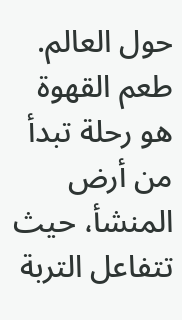حول العالم.
طعم القهوة هو رحلة تبدأ من أرض المنشأ، حيث تتفاعل التربة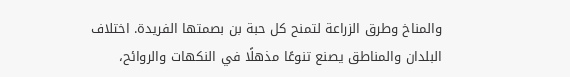والمناخ وطرق الزراعة لتمنح كل حبة بن بصمتها الفريدة. اختلاف البلدان والمناطق يصنع تنوعًا مذهلًا في النكهات والروائح،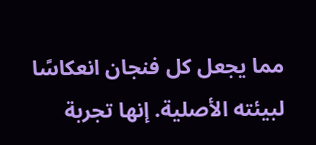مما يجعل كل فنجان انعكاسًا لبيئته الأصلية. إنها تجربة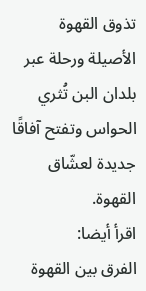تذوق القهوة الأصيلة ورحلة عبر بلدان البن تُثري الحواس وتفتح آفاقًا جديدة لعشّاق القهوة.
اقرأ أيضا:
الفرق بين القهوة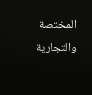المختصة والتجارية